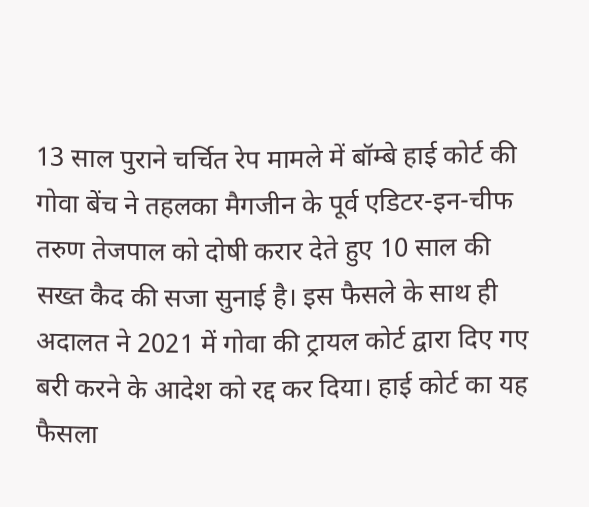13 साल पुराने चर्चित रेप मामले में बॉम्बे हाई कोर्ट की गोवा बेंच ने तहलका मैगजीन के पूर्व एडिटर-इन-चीफ तरुण तेजपाल को दोषी करार देते हुए 10 साल की सख्त कैद की सजा सुनाई है। इस फैसले के साथ ही अदालत ने 2021 में गोवा की ट्रायल कोर्ट द्वारा दिए गए बरी करने के आदेश को रद्द कर दिया। हाई कोर्ट का यह फैसला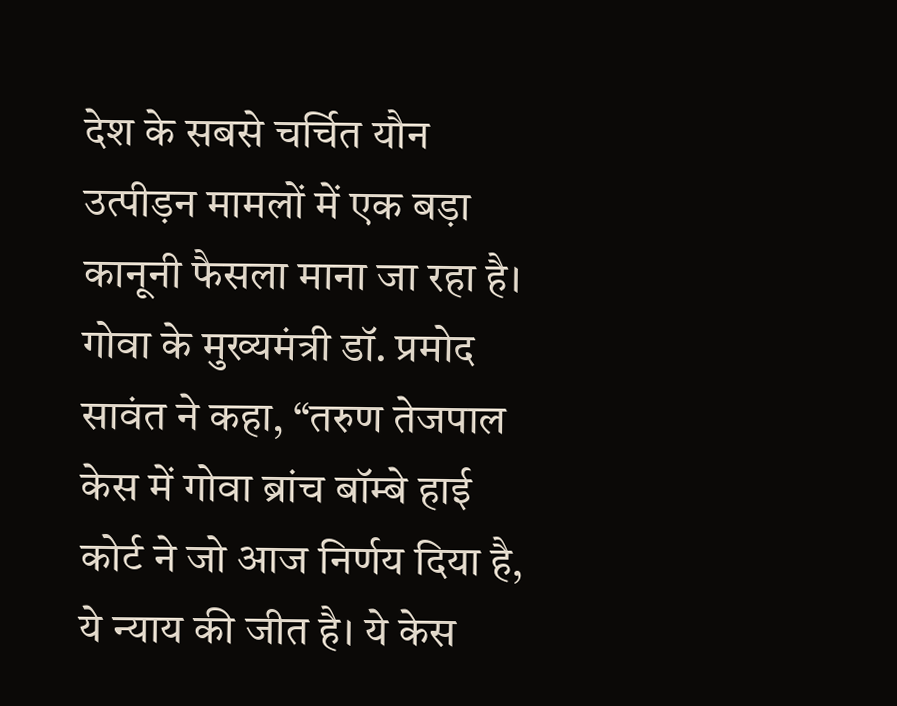देश के सबसे चर्चित यौन उत्पीड़न मामलों में एक बड़ा कानूनी फैसला माना जा रहा है।
गोवा के मुख्यमंत्री डॉ. प्रमोद सावंत ने कहा, “तरुण तेजपाल केस में गोवा ब्रांच बॉम्बे हाई कोर्ट ने जो आज निर्णय दिया है, ये न्याय की जीत है। ये केस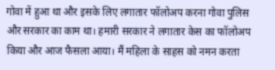गोवा में हुआ था और इसके लिए लगातार फॉलोअप करना गोवा पुलिस और सरकार का काम था। हमारी सरकार ने लगातार केस का फॉलोअप किया और आज फैसला आया। मैं महिला के साहस को नमन करता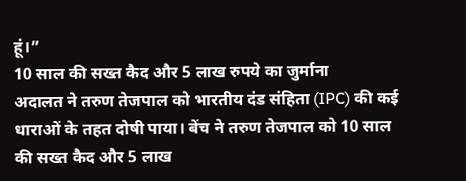हूं।”
10 साल की सख्त कैद और 5 लाख रुपये का जुर्माना
अदालत ने तरुण तेजपाल को भारतीय दंड संहिता (IPC) की कई धाराओं के तहत दोषी पाया। बेंच ने तरुण तेजपाल को 10 साल की सख्त कैद और 5 लाख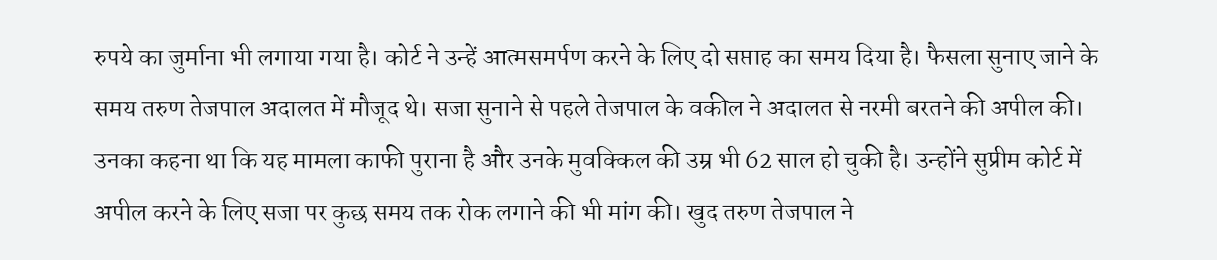रुपये का जुर्माना भी लगाया गया है। कोर्ट ने उन्हें आत्मसमर्पण करने के लिए दो सप्ताह का समय दिया है। फैसला सुनाए जाने के समय तरुण तेजपाल अदालत में मौजूद थे। सजा सुनाने से पहले तेजपाल के वकील ने अदालत से नरमी बरतने की अपील की। उनका कहना था कि यह मामला काफी पुराना है और उनके मुवक्किल की उम्र भी 62 साल हो चुकी है। उन्होंने सुप्रीम कोर्ट में अपील करने के लिए सजा पर कुछ समय तक रोक लगाने की भी मांग की। खुद तरुण तेजपाल ने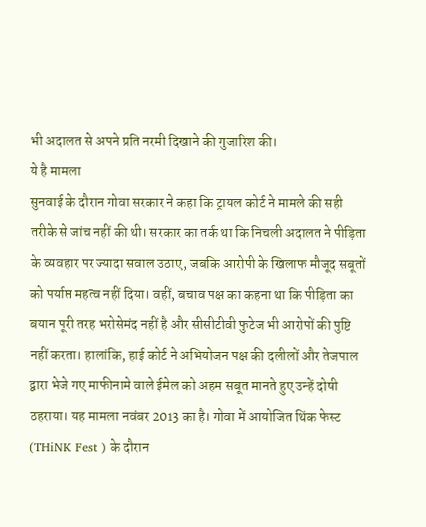भी अदालत से अपने प्रति नरमी दिखाने की गुजारिश की।
ये है मामला
सुनवाई के दौरान गोवा सरकार ने कहा कि ट्रायल कोर्ट ने मामले की सही तरीके से जांच नहीं की थी। सरकार का तर्क था कि निचली अदालत ने पीड़िता के व्यवहार पर ज्यादा सवाल उठाए, जबकि आरोपी के खिलाफ मौजूद सबूतों को पर्याप्त महत्व नहीं दिया। वहीं, बचाव पक्ष का कहना था कि पीड़िता का बयान पूरी तरह भरोसेमंद नहीं है और सीसीटीवी फुटेज भी आरोपों की पुष्टि नहीं करता। हालांकि, हाई कोर्ट ने अभियोजन पक्ष की दलीलों और तेजपाल द्वारा भेजे गए माफीनामे वाले ईमेल को अहम सबूत मानते हुए उन्हें दोषी ठहराया। यह मामला नवंबर 2013 का है। गोवा में आयोजित थिंक फेस्ट (THiNK Fest ) के दौरान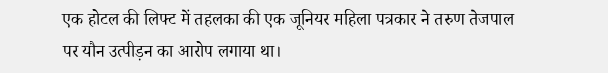एक होटल की लिफ्ट में तहलका की एक जूनियर महिला पत्रकार ने तरुण तेजपाल पर यौन उत्पीड़न का आरोप लगाया था।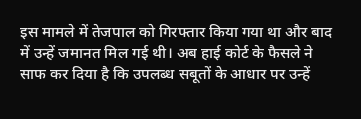इस मामले में तेजपाल को गिरफ्तार किया गया था और बाद में उन्हें जमानत मिल गई थी। अब हाई कोर्ट के फैसले ने साफ कर दिया है कि उपलब्ध सबूतों के आधार पर उन्हें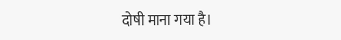दोषी माना गया है।